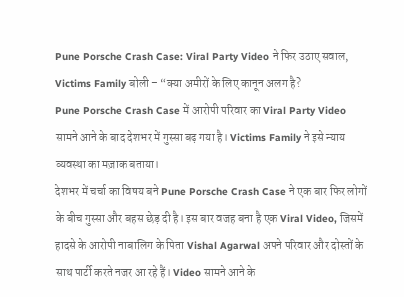Pune Porsche Crash Case: Viral Party Video ने फिर उठाए सवाल, Victims Family बोली – “क्या अमीरों के लिए कानून अलग है?
Pune Porsche Crash Case में आरोपी परिवार का Viral Party Video सामने आने के बाद देशभर में गुस्सा बढ़ गया है। Victims Family ने इसे न्याय व्यवस्था का मज़ाक बताया।
देशभर में चर्चा का विषय बने Pune Porsche Crash Case ने एक बार फिर लोगों के बीच गुस्सा और बहस छेड़ दी है। इस बार वजह बना है एक Viral Video, जिसमें हादसे के आरोपी नाबालिग के पिता Vishal Agarwal अपने परिवार और दोस्तों के साथ पार्टी करते नजर आ रहे हैं। Video सामने आने के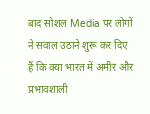बाद सोशल Media पर लोगों ने सवाल उठाने शुरू कर दिए हैं कि क्या भारत में अमीर और प्रभावशाली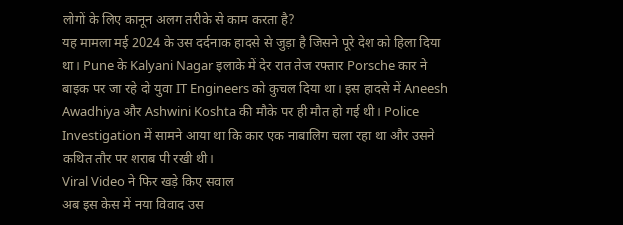लोगों के लिए कानून अलग तरीके से काम करता है?
यह मामला मई 2024 के उस दर्दनाक हादसे से जुड़ा है जिसने पूरे देश को हिला दिया था। Pune के Kalyani Nagar इलाके में देर रात तेज रफ्तार Porsche कार ने बाइक पर जा रहे दो युवा IT Engineers को कुचल दिया था। इस हादसे में Aneesh Awadhiya और Ashwini Koshta की मौके पर ही मौत हो गई थी। Police Investigation में सामने आया था कि कार एक नाबालिग चला रहा था और उसने कथित तौर पर शराब पी रखी थी।
Viral Video ने फिर खड़े किए सवाल
अब इस केस में नया विवाद उस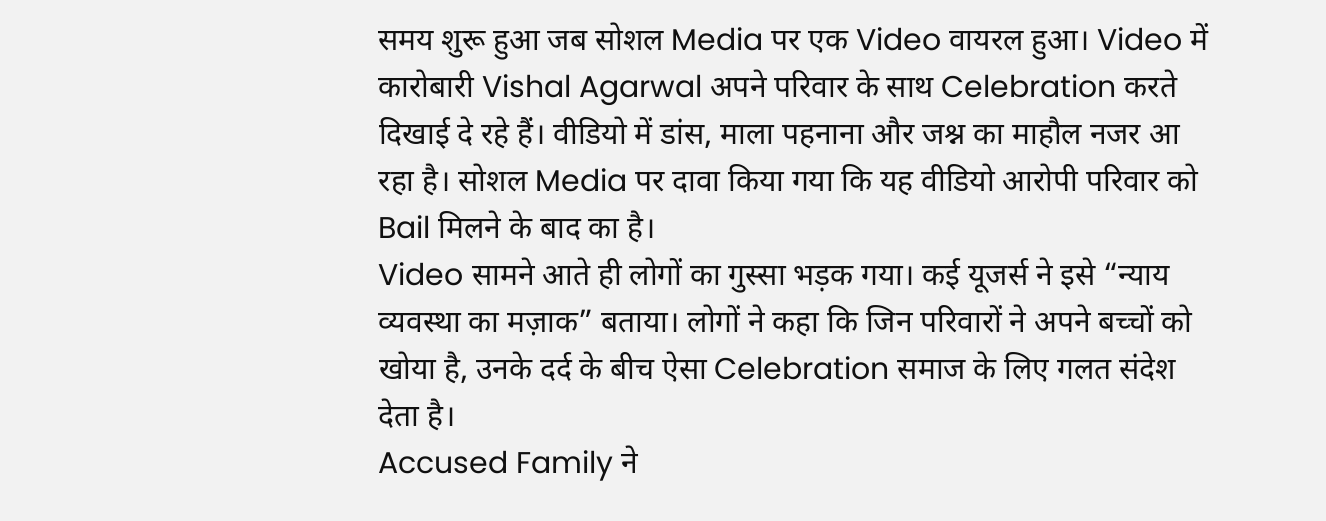समय शुरू हुआ जब सोशल Media पर एक Video वायरल हुआ। Video में कारोबारी Vishal Agarwal अपने परिवार के साथ Celebration करते दिखाई दे रहे हैं। वीडियो में डांस, माला पहनाना और जश्न का माहौल नजर आ रहा है। सोशल Media पर दावा किया गया कि यह वीडियो आरोपी परिवार को Bail मिलने के बाद का है।
Video सामने आते ही लोगों का गुस्सा भड़क गया। कई यूजर्स ने इसे “न्याय व्यवस्था का मज़ाक” बताया। लोगों ने कहा कि जिन परिवारों ने अपने बच्चों को खोया है, उनके दर्द के बीच ऐसा Celebration समाज के लिए गलत संदेश देता है।
Accused Family ने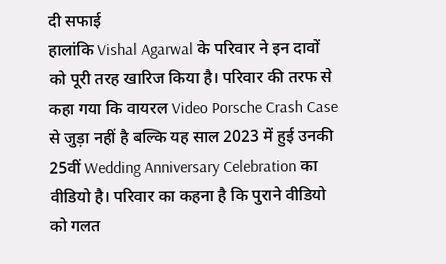दी सफाई
हालांकि Vishal Agarwal के परिवार ने इन दावों को पूरी तरह खारिज किया है। परिवार की तरफ से कहा गया कि वायरल Video Porsche Crash Case से जुड़ा नहीं है बल्कि यह साल 2023 में हुई उनकी 25वीं Wedding Anniversary Celebration का वीडियो है। परिवार का कहना है कि पुराने वीडियो को गलत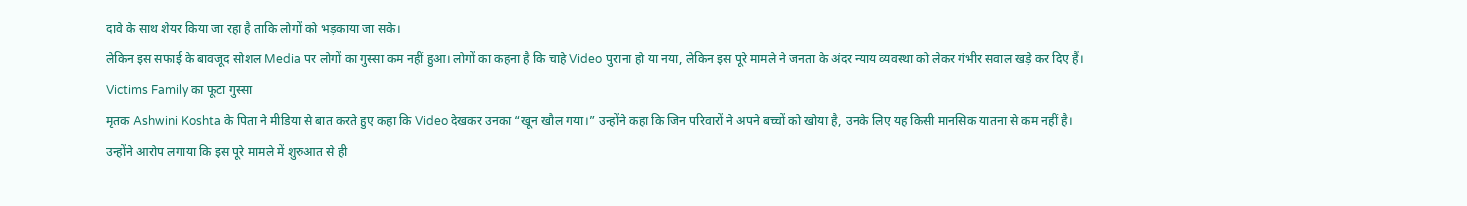दावे के साथ शेयर किया जा रहा है ताकि लोगों को भड़काया जा सके।
लेकिन इस सफाई के बावजूद सोशल Media पर लोगों का गुस्सा कम नहीं हुआ। लोगों का कहना है कि चाहे Video पुराना हो या नया, लेकिन इस पूरे मामले ने जनता के अंदर न्याय व्यवस्था को लेकर गंभीर सवाल खड़े कर दिए हैं।
Victims Family का फूटा गुस्सा
मृतक Ashwini Koshta के पिता ने मीडिया से बात करते हुए कहा कि Video देखकर उनका “खून खौल गया।” उन्होंने कहा कि जिन परिवारों ने अपने बच्चों को खोया है, उनके लिए यह किसी मानसिक यातना से कम नहीं है। उन्होंने आरोप लगाया कि इस पूरे मामले में शुरुआत से ही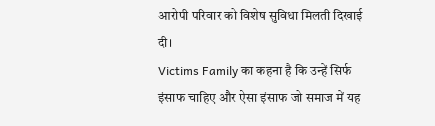आरोपी परिवार को विशेष सुविधा मिलती दिखाई दी।
Victims Family का कहना है कि उन्हें सिर्फ इंसाफ चाहिए और ऐसा इंसाफ जो समाज में यह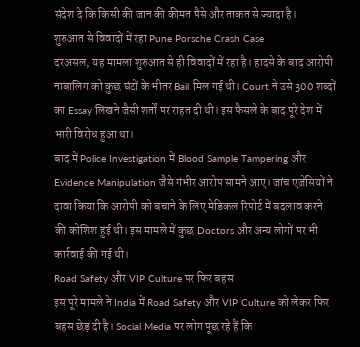संदेश दे कि किसी की जान की कीमत पैसे और ताकत से ज्यादा है।
शुरुआत से विवादों में रहा Pune Porsche Crash Case
दरअसल, यह मामला शुरुआत से ही विवादों में रहा है। हादसे के बाद आरोपी नाबालिग को कुछ घंटों के भीतर Bail मिल गई थी। Court ने उसे 300 शब्दों का Essay लिखने जैसी शर्तों पर राहत दी थी। इस फैसले के बाद पूरे देश में भारी विरोध हुआ था।
बाद में Police Investigation में Blood Sample Tampering और Evidence Manipulation जैसे गंभीर आरोप सामने आए। जांच एजेंसियों ने दावा किया कि आरोपी को बचाने के लिए मेडिकल रिपोर्ट में बदलाव करने की कोशिश हुई थी। इस मामले में कुछ Doctors और अन्य लोगों पर भी कार्रवाई की गई थी।
Road Safety और VIP Culture पर फिर बहस
इस पूरे मामले ने India में Road Safety और VIP Culture को लेकर फिर बहस छेड़ दी है। Social Media पर लोग पूछ रहे हैं कि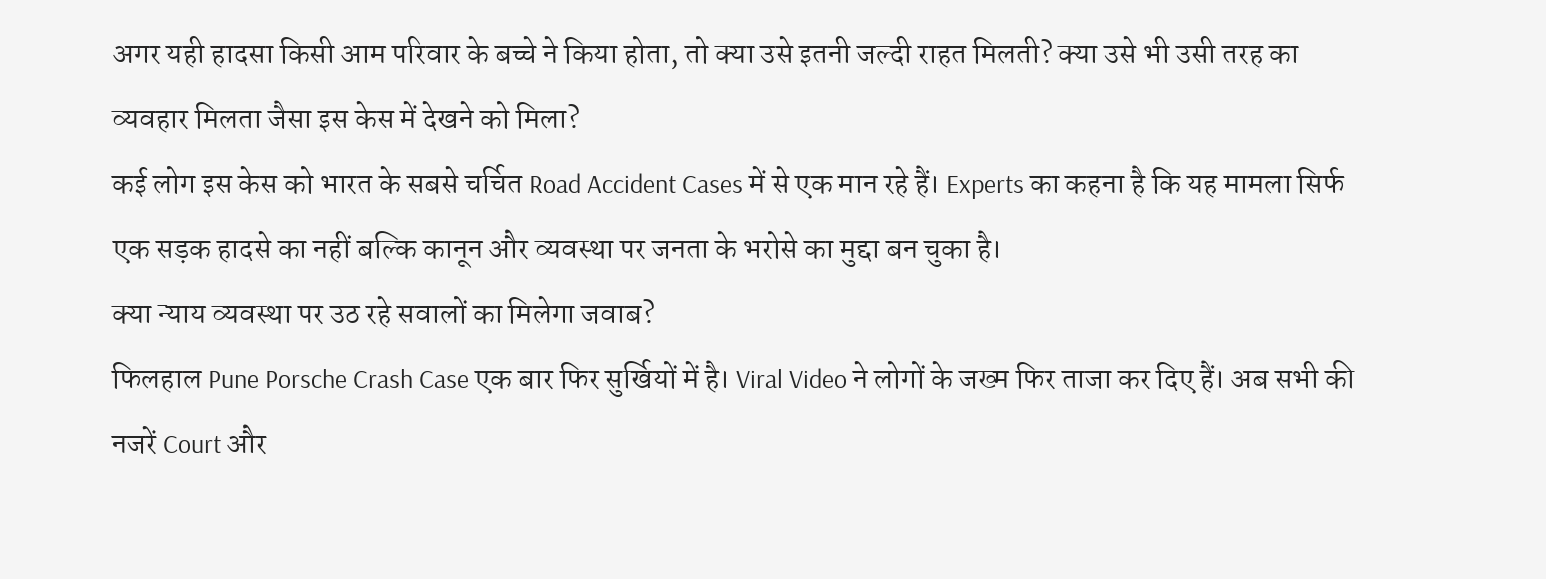अगर यही हादसा किसी आम परिवार के बच्चे ने किया होता, तो क्या उसे इतनी जल्दी राहत मिलती? क्या उसे भी उसी तरह का व्यवहार मिलता जैसा इस केस में देखने को मिला?
कई लोग इस केस को भारत के सबसे चर्चित Road Accident Cases में से एक मान रहे हैं। Experts का कहना है कि यह मामला सिर्फ एक सड़क हादसे का नहीं बल्कि कानून और व्यवस्था पर जनता के भरोसे का मुद्दा बन चुका है।
क्या न्याय व्यवस्था पर उठ रहे सवालों का मिलेगा जवाब?
फिलहाल Pune Porsche Crash Case एक बार फिर सुर्खियों में है। Viral Video ने लोगों के जख्म फिर ताजा कर दिए हैं। अब सभी की नजरें Court और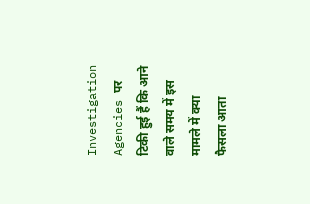Investigation Agencies पर टिकी हुई हैं कि आने वाले समय में इस मामले में क्या फैसला आता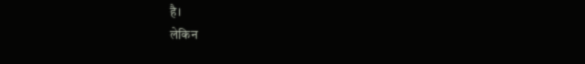है।
लेकिन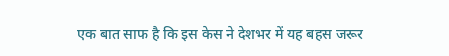एक बात साफ है कि इस केस ने देशभर में यह बहस जरूर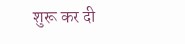शुरू कर दी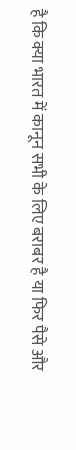है कि क्या भारत में कानून सभी के लिए बराबर है या फिर पैसे और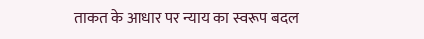ताकत के आधार पर न्याय का स्वरूप बदल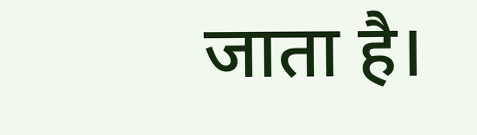जाता है।